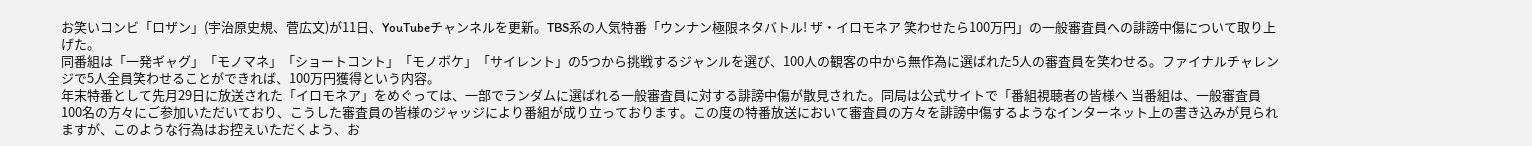お笑いコンビ「ロザン」(宇治原史規、菅広文)が11日、YouTubeチャンネルを更新。TBS系の人気特番「ウンナン極限ネタバトル! ザ・イロモネア 笑わせたら100万円」の一般審査員への誹謗中傷について取り上げた。
同番組は「一発ギャグ」「モノマネ」「ショートコント」「モノボケ」「サイレント」の5つから挑戦するジャンルを選び、100人の観客の中から無作為に選ばれた5人の審査員を笑わせる。ファイナルチャレンジで5人全員笑わせることができれば、100万円獲得という内容。
年末特番として先月29日に放送された「イロモネア」をめぐっては、一部でランダムに選ばれる一般審査員に対する誹謗中傷が散見された。同局は公式サイトで「番組視聴者の皆様へ 当番組は、一般審査員100名の方々にご参加いただいており、こうした審査員の皆様のジャッジにより番組が成り立っております。この度の特番放送において審査員の方々を誹謗中傷するようなインターネット上の書き込みが見られますが、このような行為はお控えいただくよう、お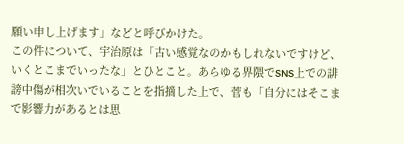願い申し上げます」などと呼びかけた。
この件について、宇治原は「古い感覚なのかもしれないですけど、いくとこまでいったな」とひとこと。あらゆる界隈でSNS上での誹謗中傷が相次いでいることを指摘した上で、菅も「自分にはそこまで影響力があるとは思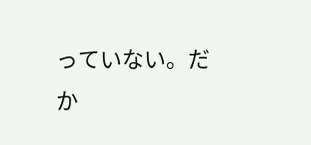っていない。だか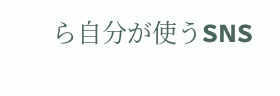ら自分が使うSNS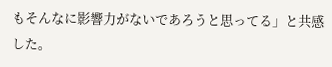もそんなに影響力がないであろうと思ってる」と共感した。